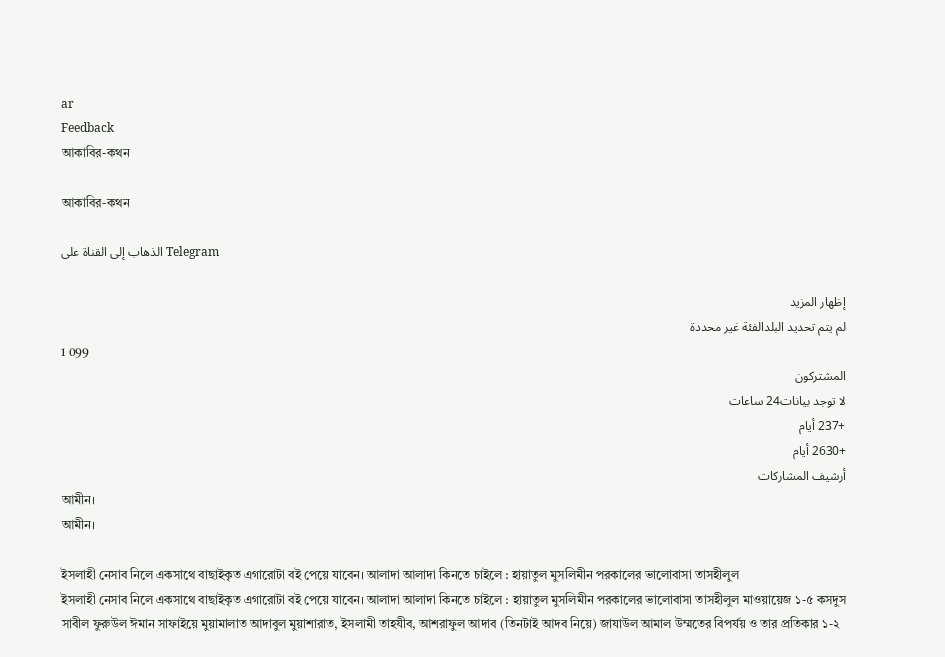ar
Feedback
আকাবির-কথন

আকাবির-কথন

الذهاب إلى القناة على Telegram

إظهار المزيد
لم يتم تحديد البلدالفئة غير محددة
1 099
المشتركون
لا توجد بيانات24 ساعات
+237 أيام
+2630 أيام
أرشيف المشاركات
আমীন।
আমীন।

ইসলাহী নেসাব নিলে একসাথে বাছাইকৃত এগারোটা বই পেয়ে যাবেন। আলাদা আলাদা কিনতে চাইলে : হায়াতুল মুসলিমীন পরকালের ভালোবাসা তাসহীলুল
ইসলাহী নেসাব নিলে একসাথে বাছাইকৃত এগারোটা বই পেয়ে যাবেন। আলাদা আলাদা কিনতে চাইলে : হায়াতুল মুসলিমীন পরকালের ভালোবাসা তাসহীলুল মাওয়ায়েজ ১-৫ কসদুস সাবীল ফুরুউল ঈমান সাফাইয়ে মুয়ামালাত আদাবুল মুয়াশারাত, ইসলামী তাহযীব, আশরাফুল আদাব (তিনটাই আদব নিয়ে) জাযাউল আমাল উম্মতের বিপর্যয় ও তার প্রতিকার ১-২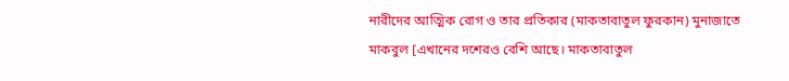নারীদের আত্মিক রোগ ও তার প্রতিকার (মাকতাবাতুল ফুরকান) মুনাজাতে মাকবুল [এখানের দশেরও বেশি আছে। মাকতাবাতুল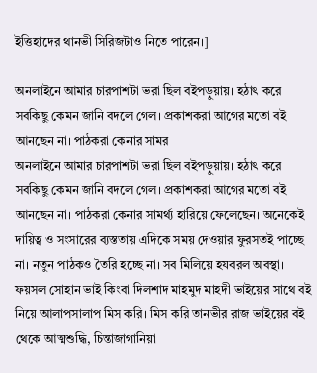ইত্তিহাদের থানভী সিরিজটাও নিতে পারেন।]

অনলাইনে আমার চারপাশটা ভরা ছিল বইপড়ুয়ায়। হঠাৎ করে সবকিছু কেমন জানি বদলে গেল। প্রকাশকরা আগের মতো বই আনছেন না। পাঠকরা কেনার সামর
অনলাইনে আমার চারপাশটা ভরা ছিল বইপড়ুয়ায়। হঠাৎ করে সবকিছু কেমন জানি বদলে গেল। প্রকাশকরা আগের মতো বই আনছেন না। পাঠকরা কেনার সামর্থ্য হারিয়ে ফেলেছেন। অনেকেই দায়িত্ব ও সংসারের ব্যস্ততায় এদিকে সময় দেওয়ার ফুরসতই পাচ্ছে না। নতুন পাঠকও তৈরি হচ্ছে না। সব মিলিয়ে হযবরল অবস্থা। ফয়সল সোহান ভাই কিংবা দিলশাদ মাহমুদ মাহদী ভাইয়ের সাথে বই নিয়ে আলাপসালাপ মিস করি। মিস করি তানভীর রাজ ভাইয়ের বই থেকে আত্মশুদ্ধি, চিন্তাজাগানিয়া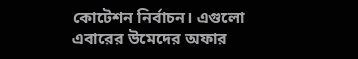কোটেশন নির্বাচন। এগুলো এবারের উমেদের অফার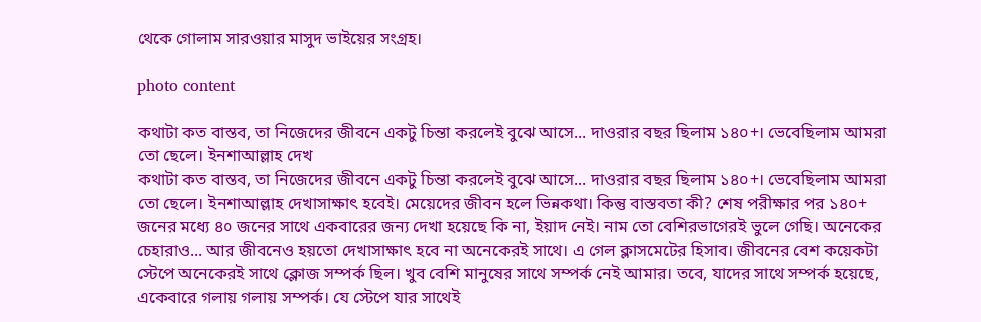থেকে গোলাম সারওয়ার মাসুদ ভাইয়ের সংগ্রহ।

photo content

কথাটা কত বাস্তব, তা নিজেদের জীবনে একটু চিন্তা করলেই বুঝে আসে... দাওরার বছর ছিলাম ১৪০+। ভেবেছিলাম আমরা তো ছেলে। ইনশাআল্লাহ দেখ
কথাটা কত বাস্তব, তা নিজেদের জীবনে একটু চিন্তা করলেই বুঝে আসে... দাওরার বছর ছিলাম ১৪০+। ভেবেছিলাম আমরা তো ছেলে। ইনশাআল্লাহ দেখাসাক্ষাৎ হবেই। মেয়েদের জীবন হলে ভিন্নকথা। কিন্তু বাস্তবতা কী? শেষ পরীক্ষার পর ১৪০+ জনের মধ্যে ৪০ জনের সাথে একবারের জন্য দেখা হয়েছে কি না, ইয়াদ নেই। নাম তো বেশিরভাগেরই ভুলে গেছি। অনেকের চেহারাও... আর জীবনেও হয়তো দেখাসাক্ষাৎ হবে না অনেকেরই সাথে। এ গেল ক্লাসমেটের হিসাব। জীবনের বেশ কয়েকটা স্টেপে অনেকেরই সাথে ক্লোজ সম্পর্ক ছিল। খুব বেশি মানুষের সাথে সম্পর্ক নেই আমার। তবে, যাদের সাথে সম্পর্ক হয়েছে, একেবারে গলায় গলায় সম্পর্ক। যে স্টেপে যার সাথেই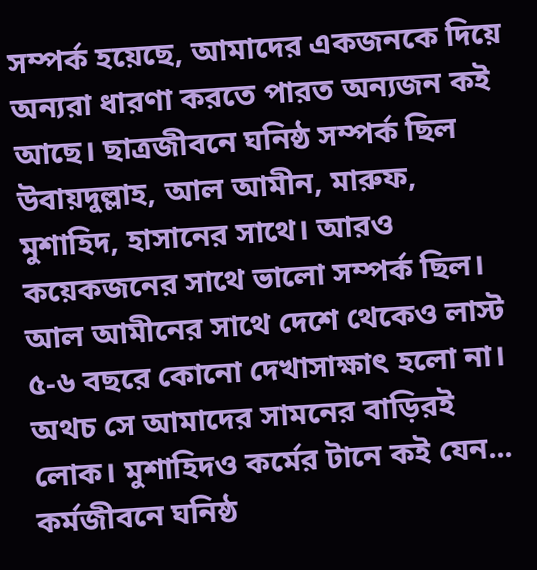সম্পর্ক হয়েছে, আমাদের একজনকে দিয়ে অন্যরা ধারণা করতে পারত অন্যজন কই আছে। ছাত্রজীবনে ঘনিষ্ঠ সম্পর্ক ছিল উবায়দুল্লাহ, আল আমীন, মারুফ, মুশাহিদ, হাসানের সাথে। আরও কয়েকজনের সাথে ভালো সম্পর্ক ছিল। আল আমীনের সাথে দেশে থেকেও লাস্ট ৫-৬ বছরে কোনো দেখাসাক্ষাৎ হলো না। অথচ সে আমাদের সামনের বাড়িরই লোক। মুশাহিদও কর্মের টানে কই যেন... কর্মজীবনে ঘনিষ্ঠ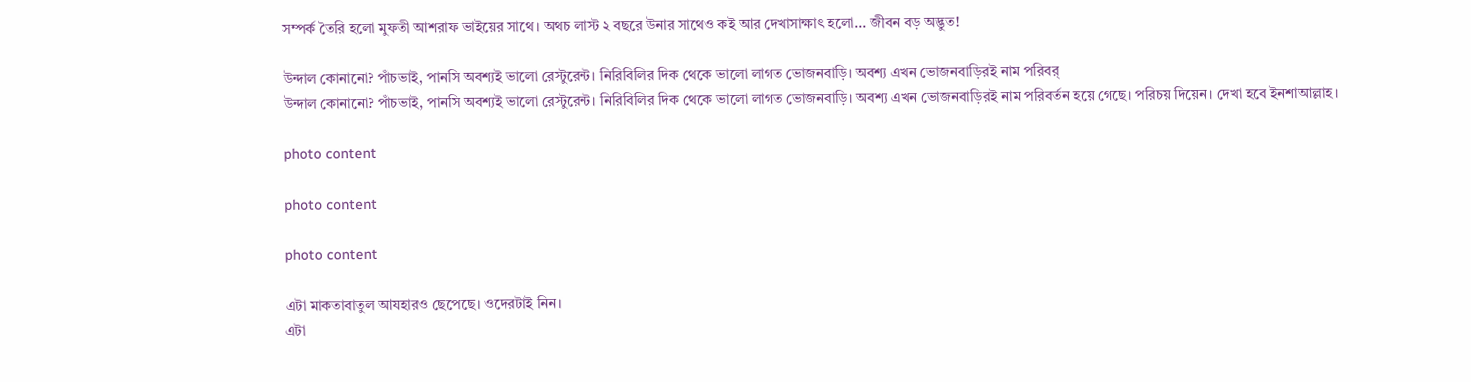সম্পর্ক তৈরি হলো মুফতী আশরাফ ভাইয়ের সাথে। অথচ লাস্ট ২ বছরে উনার সাথেও কই আর দেখাসাক্ষাৎ হলো... জীবন বড় অদ্ভুত!

উন্দাল কোনানো? পাঁচভাই, পানসি অবশ্যই ভালো রেস্টুরেন্ট। নিরিবিলির দিক থেকে ভালো লাগত ভোজনবাড়ি। অবশ্য এখন ভোজনবাড়িরই নাম পরিবর্
উন্দাল কোনানো? পাঁচভাই, পানসি অবশ্যই ভালো রেস্টুরেন্ট। নিরিবিলির দিক থেকে ভালো লাগত ভোজনবাড়ি। অবশ্য এখন ভোজনবাড়িরই নাম পরিবর্তন হয়ে গেছে। পরিচয় দিয়েন। দেখা হবে ইনশাআল্লাহ।

photo content

photo content

photo content

এটা মাকতাবাতুল আযহারও ছেপেছে। ওদেরটাই নিন।
এটা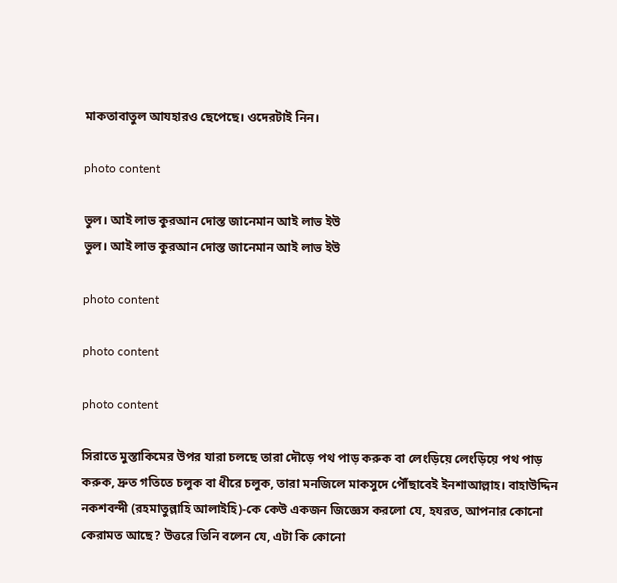মাকতাবাতুল আযহারও ছেপেছে। ওদেরটাই নিন।

photo content

ভুল। আই লাভ কুরআন দোস্ত জানেমান আই লাভ ইউ
ভুল। আই লাভ কুরআন দোস্ত জানেমান আই লাভ ইউ

photo content

photo content

photo content

সিরাতে মুস্তাকিমের উপর যারা চলছে তারা দৌড়ে পথ পাড় করুক বা লেংড়িয়ে লেংড়িয়ে পথ পাড় করুক, দ্রুত গতিতে চলুক বা ধীরে চলুক, তারা মনজিলে মাকসুদে পৌঁছাবেই ইনশাআল্লাহ। বাহাউদ্দিন নকশবন্দী (রহমাতুল্লাহি আলাইহি)-কে কেউ একজন জিজ্ঞেস করলো যে, হযরত, আপনার কোনো কেরামত আছে? উত্তরে তিনি বলেন যে, এটা কি কোনো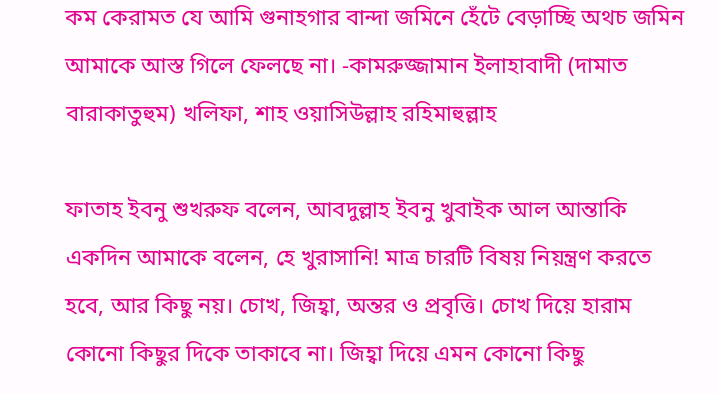কম কেরামত যে আমি গুনাহগার বান্দা জমিনে হেঁটে বেড়াচ্ছি অথচ জমিন আমাকে আস্ত গিলে ফেলছে না। -কামরুজ্জামান ইলাহাবাদী (দামাত বারাকাতুহুম) খলিফা, শাহ ওয়াসিউল্লাহ রহিমাহুল্লাহ

ফাতাহ ইবনু শুখরুফ বলেন, আবদুল্লাহ ইবনু খুবাইক আল আন্তাকি একদিন আমাকে বলেন, হে খুরাসানি! মাত্র চারটি বিষয় নিয়ন্ত্রণ করতে হবে, আর কিছু নয়। চোখ, জিহ্বা, অন্তর ও প্রবৃত্তি। চোখ দিয়ে হারাম কোনো কিছুর দিকে তাকাবে না। জিহ্বা দিয়ে এমন কোনো কিছু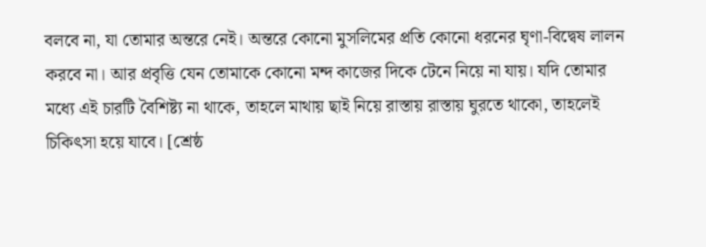বলবে না, যা তোমার অন্তরে নেই। অন্তরে কোনো মুসলিমের প্রতি কোনো ধরনের ঘৃণা-বিদ্বেষ লালন করবে না। আর প্রবৃত্তি যেন তোমাকে কোনো মন্দ কাজের দিকে টেনে নিয়ে না যায়। যদি তোমার মধ্যে এই চারটি বৈশিষ্ট্য না থাকে, তাহলে মাথায় ছাই নিয়ে রাস্তায় রাস্তায় ঘুরতে থাকো, তাহলেই চিকিৎসা হয়ে যাবে। [শ্রেষ্ঠ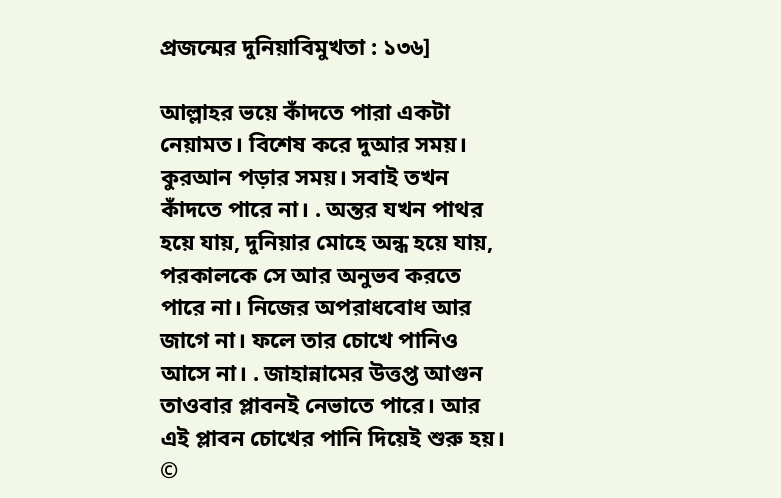প্রজন্মের দুনিয়াবিমুখতা : ১৩৬]

আল্লাহর ভয়ে কাঁদতে পারা একটা নেয়ামত। বিশেষ করে দুআর সময়। কুরআন পড়ার সময়। সবাই তখন কাঁদতে পারে না। . অন্তর যখন পাথর হয়ে যায়, দুনিয়ার মোহে অন্ধ হয়ে যায়, পরকালকে সে আর অনুভব করতে পারে না। নিজের অপরাধবোধ আর জাগে না। ফলে তার চোখে পানিও আসে না। . জাহান্নামের উত্তপ্ত আগুন তাওবার প্লাবনই নেভাতে পারে। আর এই প্লাবন চোখের পানি দিয়েই শুরু হয়। ©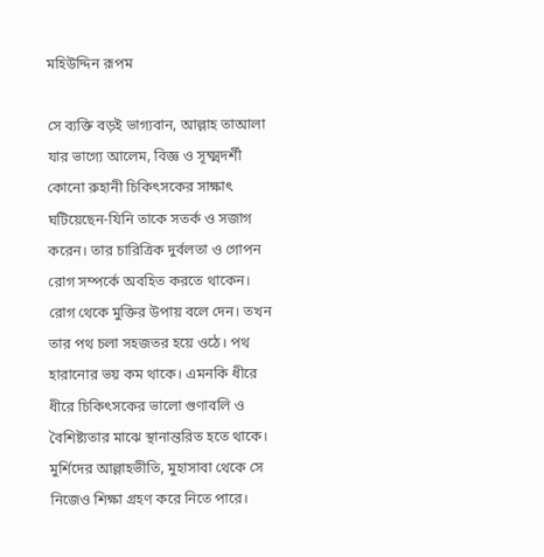মহিউদ্দিন রূপম

সে ব্যক্তি বড়ই ভাগ্যবান, আল্লাহ তাআলা যার ভাগ্যে আলেম, বিজ্ঞ ও সূক্ষ্মদর্শী কোনো রুহানী চিকিৎসকের সাক্ষাৎ ঘটিয়েছেন-যিনি তাকে সতর্ক ও সজাগ করেন। তার চারিত্রিক দুর্বলতা ও গোপন রোগ সম্পর্কে অবহিত করতে থাকেন। রোগ থেকে মুক্তির উপায় বলে দেন। তখন তার পথ চলা সহজতর হয়ে ওঠে। পথ হারানোর ভয় কম থাকে। এমনকি ধীরে ধীরে চিকিৎসকের ভালো গুণাবলি ও বৈশিষ্ট্যতার মাঝে স্থানান্তরিত হতে থাকে। মুর্শিদের আল্লাহভীতি, মুহাসাবা থেকে সে নিজেও শিক্ষা গ্রহণ করে নিতে পারে।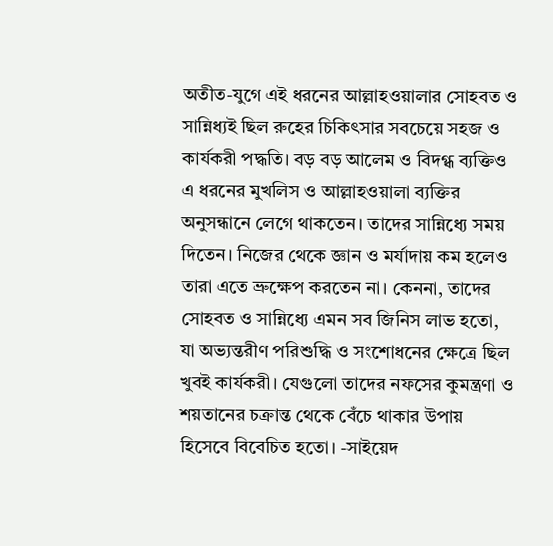অতীত-যুগে এই ধরনের আল্লাহওয়ালার সোহবত ও সান্নিধ্যই ছিল রুহের চিকিৎসার সবচেয়ে সহজ ও কার্যকরী পদ্ধতি। বড় বড় আলেম ও বিদগ্ধ ব্যক্তিও এ ধরনের মুখলিস ও আল্লাহওয়ালা ব্যক্তির অনুসন্ধানে লেগে থাকতেন। তাদের সান্নিধ্যে সময় দিতেন। নিজের থেকে জ্ঞান ও মর্যাদায় কম হলেও তারা এতে ভ্রুক্ষেপ করতেন না। কেননা, তাদের সোহবত ও সান্নিধ্যে এমন সব জিনিস লাভ হতো, যা অভ্যন্তরীণ পরিশুদ্ধি ও সংশোধনের ক্ষেত্রে ছিল খুবই কার্যকরী। যেগুলো তাদের নফসের কুমন্ত্রণা ও শয়তানের চক্রান্ত থেকে বেঁচে থাকার উপায় হিসেবে বিবেচিত হতো। -সাইয়েদ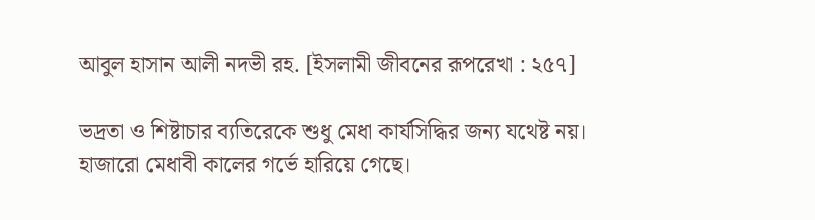আবুল হাসান আলী নদভী রহ. [ইসলামী জীবনের রূপরেখা : ২৫৭]

ভদ্রতা ও শিষ্টাচার ব্যতিরেকে শুধু মেধা কার্যসিদ্ধির জন্য যথেষ্ট নয়। হাজারো মেধাবী কালের গর্ভে হারিয়ে গেছে।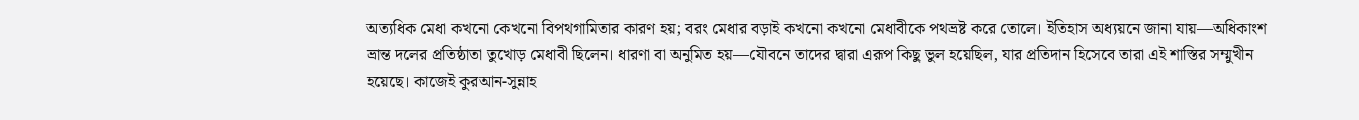অত্যধিক মেধা কখনো কেখনো বিপথগামিতার কারণ হয়; বরং মেধার বড়াই কখনো কখনো মেধাবীকে পথভ্রষ্ট করে তোলে। ইতিহাস অধ্যয়নে জানা যায়—অধিকাংশ ভ্রান্ত দলের প্রতিষ্ঠাতা তুখোড় মেধাবী ছিলেন। ধারণা বা অনুমিত হয়—যৌবনে তাদের দ্বারা এরূপ কিছু ভুল হয়েছিল, যার প্রতিদান হিসেবে তারা এই শাস্তির সম্মুখীন হয়েছে। কাজেই কুরআন-সুন্নাহ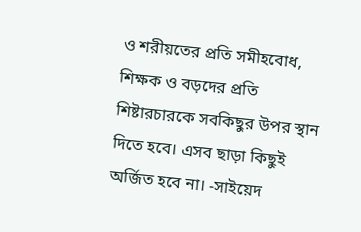ও শরীয়তের প্রতি সমীহবোধ, শিক্ষক ও বড়দের প্রতি শিষ্টারচারকে সবকিছুর উপর স্থান দিতে হবে। এসব ছাড়া কিছুই অর্জিত হবে না। -সাইয়েদ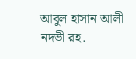আবুল হাসান আলী নদভী রহ.